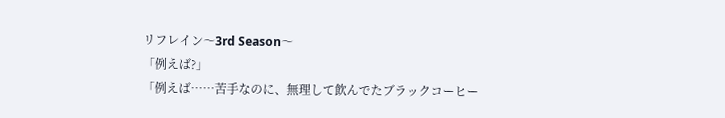リフレイン〜3rd Season〜
「例えば?」
「例えば……苦手なのに、無理して飲んでたブラックコーヒー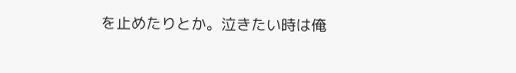を止めたりとか。泣きたい時は俺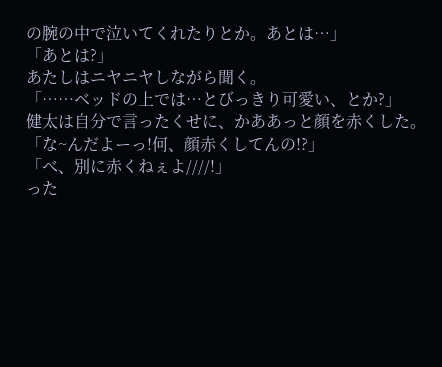の腕の中で泣いてくれたりとか。あとは…」
「あとは?」
あたしはニヤニヤしながら聞く。
「……ベッドの上では…とびっきり可愛い、とか?」
健太は自分で言ったくせに、かああっと顔を赤くした。
「な~んだよーっ!何、顔赤くしてんの!?」
「べ、別に赤くねぇよ////!」
った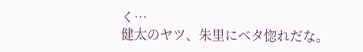く…
健太のヤツ、朱里にベタ惚れだな。